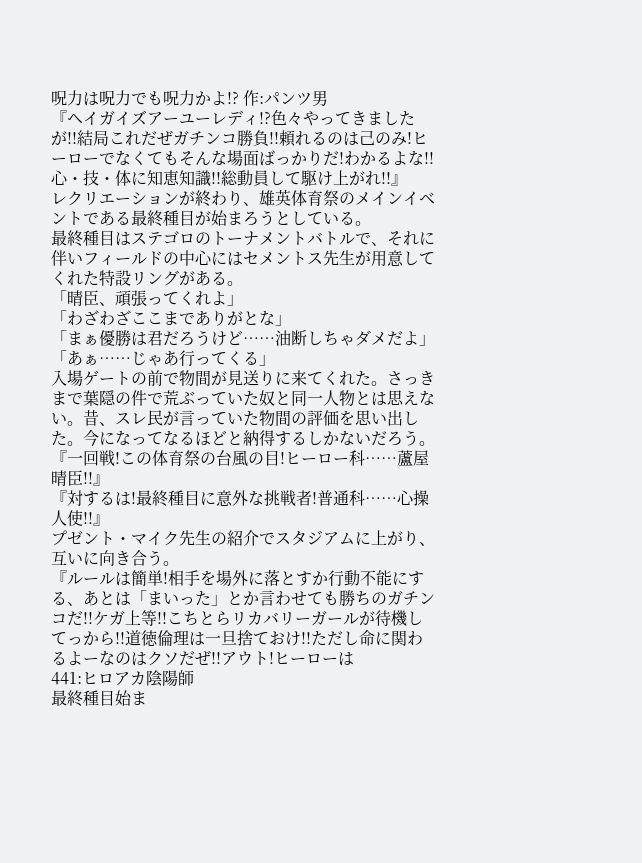呪力は呪力でも呪力かよ!? 作:パンツ男
『ヘイガイズアーユーレディ!?色々やってきましたが!!結局これだぜガチンコ勝負!!頼れるのは己のみ!ヒーローでなくてもそんな場面ばっかりだ!わかるよな!!心・技・体に知恵知識!!総動員して駆け上がれ!!』
レクリエーションが終わり、雄英体育祭のメインイベントである最終種目が始まろうとしている。
最終種目はステゴロのトーナメントバトルで、それに伴いフィールドの中心にはセメントス先生が用意してくれた特設リングがある。
「晴臣、頑張ってくれよ」
「わざわざここまでありがとな」
「まぁ優勝は君だろうけど……油断しちゃダメだよ」
「あぁ……じゃあ行ってくる」
入場ゲートの前で物間が見送りに来てくれた。さっきまで葉隠の件で荒ぶっていた奴と同一人物とは思えない。昔、スレ民が言っていた物間の評価を思い出した。今になってなるほどと納得するしかないだろう。
『一回戦!この体育祭の台風の目!ヒーロー科……蘆屋晴臣!!』
『対するは!最終種目に意外な挑戦者!普通科……心操人使!!』
プゼント・マイク先生の紹介でスタジアムに上がり、互いに向き合う。
『ルールは簡単!相手を場外に落とすか行動不能にする、あとは「まいった」とか言わせても勝ちのガチンコだ!!ケガ上等!!こちとらリカバリーガールが待機してっから!!道徳倫理は一旦捨ておけ!!ただし命に関わるよーなのはクソだぜ!!アウト!ヒーローは
441:ヒロアカ陰陽師
最終種目始ま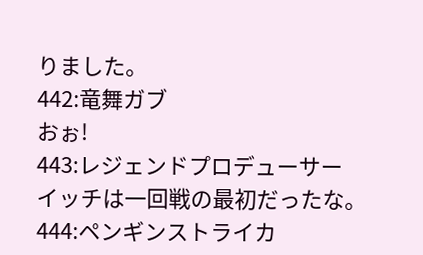りました。
442:竜舞ガブ
おぉ!
443:レジェンドプロデューサー
イッチは一回戦の最初だったな。
444:ペンギンストライカ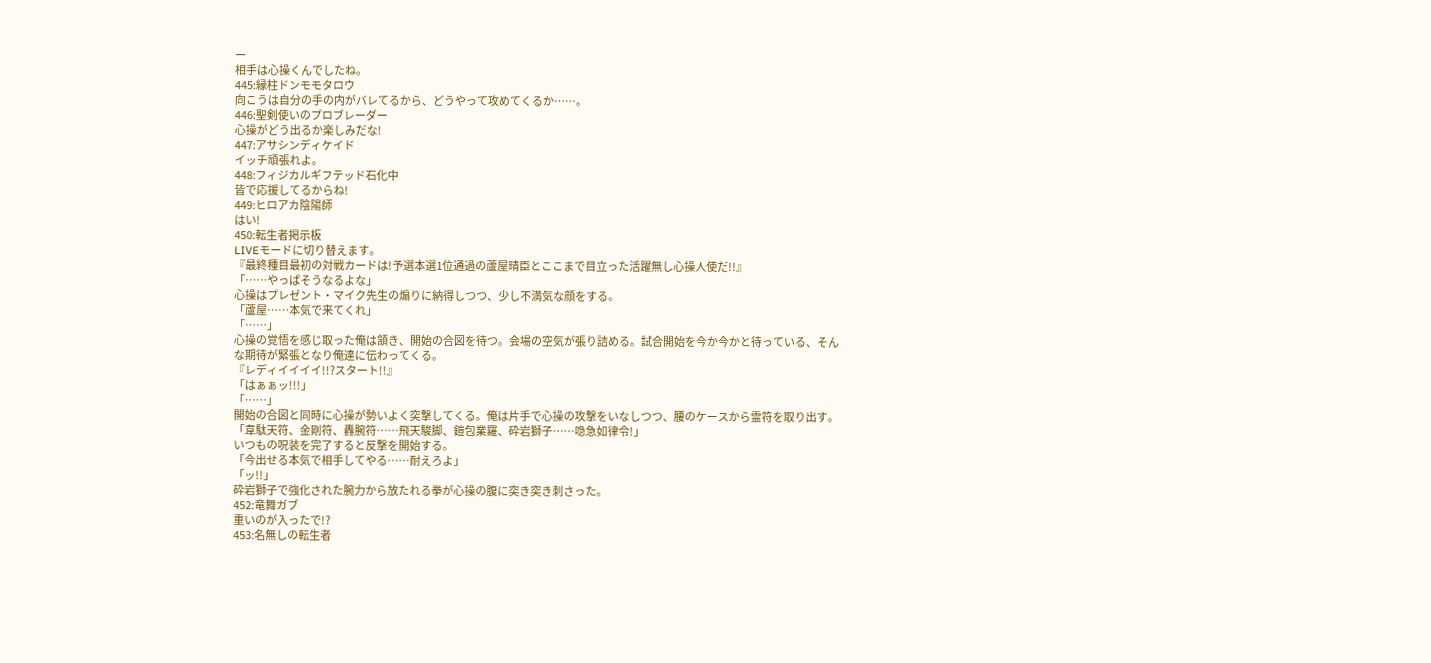ー
相手は心操くんでしたね。
445:縁柱ドンモモタロウ
向こうは自分の手の内がバレてるから、どうやって攻めてくるか……。
446:聖剣使いのプロブレーダー
心操がどう出るか楽しみだな!
447:アサシンディケイド
イッチ頑張れよ。
448:フィジカルギフテッド石化中
皆で応援してるからね!
449:ヒロアカ陰陽師
はい!
450:転生者掲示板
LIVEモードに切り替えます。
『最終種目最初の対戦カードは!予選本選1位通過の蘆屋晴臣とここまで目立った活躍無し心操人使だ!!』
「……やっぱそうなるよな」
心操はプレゼント・マイク先生の煽りに納得しつつ、少し不満気な顔をする。
「蘆屋……本気で来てくれ」
「……」
心操の覚悟を感じ取った俺は頷き、開始の合図を待つ。会場の空気が張り詰める。試合開始を今か今かと待っている、そんな期待が緊張となり俺達に伝わってくる。
『レディイイイイ!!?スタート!!』
「はぁぁッ!!!」
「……」
開始の合図と同時に心操が勢いよく突撃してくる。俺は片手で心操の攻撃をいなしつつ、腰のケースから霊符を取り出す。
「韋駄天符、金剛符、轟腕符……飛天駿脚、鎧包業羅、砕岩獅子……喼急如律令!」
いつもの呪装を完了すると反撃を開始する。
「今出せる本気で相手してやる……耐えろよ」
「ッ!!」
砕岩獅子で強化された腕力から放たれる拳が心操の腹に突き突き刺さった。
452:竜舞ガブ
重いのが入ったで!?
453:名無しの転生者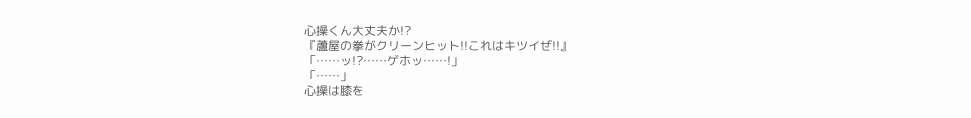心操くん大丈夫か!?
『蘆屋の拳がクリーンヒット!!これはキツイぜ!!』
「……ッ!?……ゲホッ……!」
「……」
心操は膝を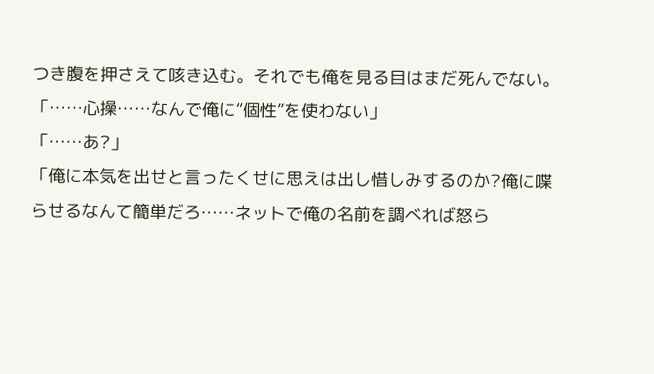つき腹を押さえて咳き込む。それでも俺を見る目はまだ死んでない。
「……心操……なんで俺に“個性”を使わない」
「……あ?」
「俺に本気を出せと言ったくせに思えは出し惜しみするのか?俺に喋らせるなんて簡単だろ……ネットで俺の名前を調べれば怒ら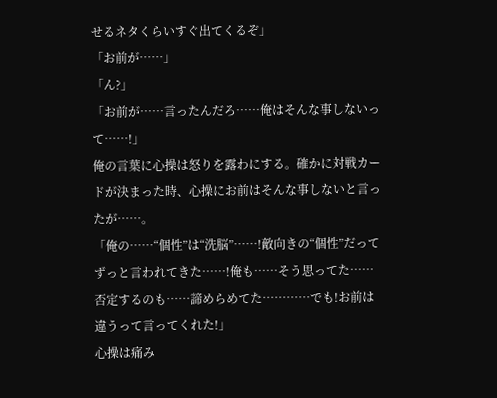せるネタくらいすぐ出てくるぞ」
「お前が……」
「ん?」
「お前が……言ったんだろ……俺はそんな事しないって……!」
俺の言葉に心操は怒りを露わにする。確かに対戦カードが決まった時、心操にお前はそんな事しないと言ったが……。
「俺の……“個性”は“洗脳”……!敵向きの“個性”だってずっと言われてきた……!俺も……そう思ってた……否定するのも……諦めらめてた…………でも!お前は違うって言ってくれた!」
心操は痛み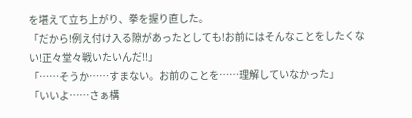を堪えて立ち上がり、拳を握り直した。
「だから!例え付け入る隙があったとしても!お前にはそんなことをしたくない!正々堂々戦いたいんだ!!」
「……そうか……すまない。お前のことを……理解していなかった」
「いいよ……さぁ構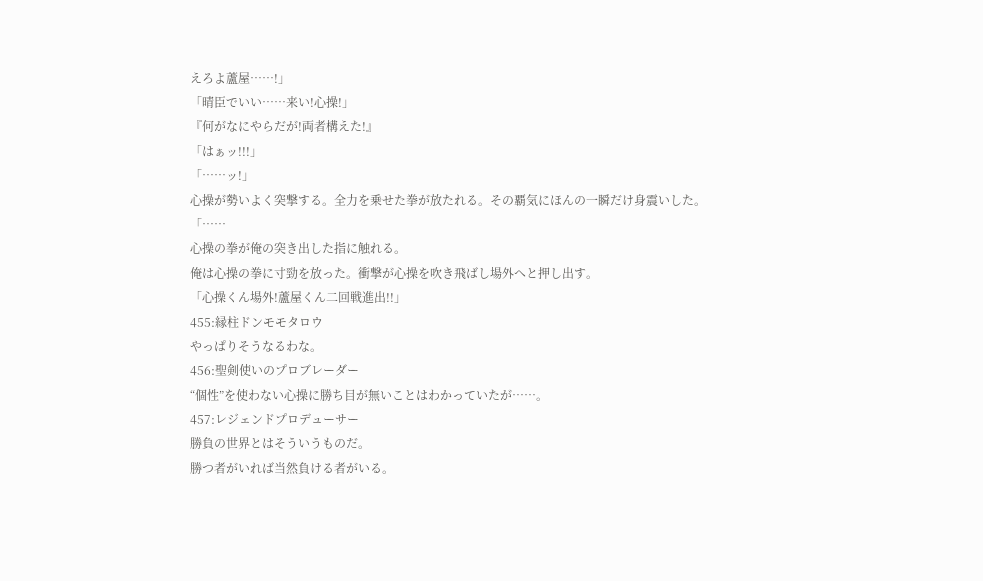えろよ蘆屋……!」
「晴臣でいい……来い!心操!」
『何がなにやらだが!両者構えた!』
「はぁッ!!!」
「……ッ!」
心操が勢いよく突撃する。全力を乗せた拳が放たれる。その覇気にほんの一瞬だけ身震いした。
「……
心操の拳が俺の突き出した指に触れる。
俺は心操の拳に寸勁を放った。衝撃が心操を吹き飛ばし場外へと押し出す。
「心操くん場外!蘆屋くん二回戦進出!!」
455:縁柱ドンモモタロウ
やっぱりそうなるわな。
456:聖剣使いのプロブレーダー
“個性”を使わない心操に勝ち目が無いことはわかっていたが……。
457:レジェンドプロデューサー
勝負の世界とはそういうものだ。
勝つ者がいれば当然負ける者がいる。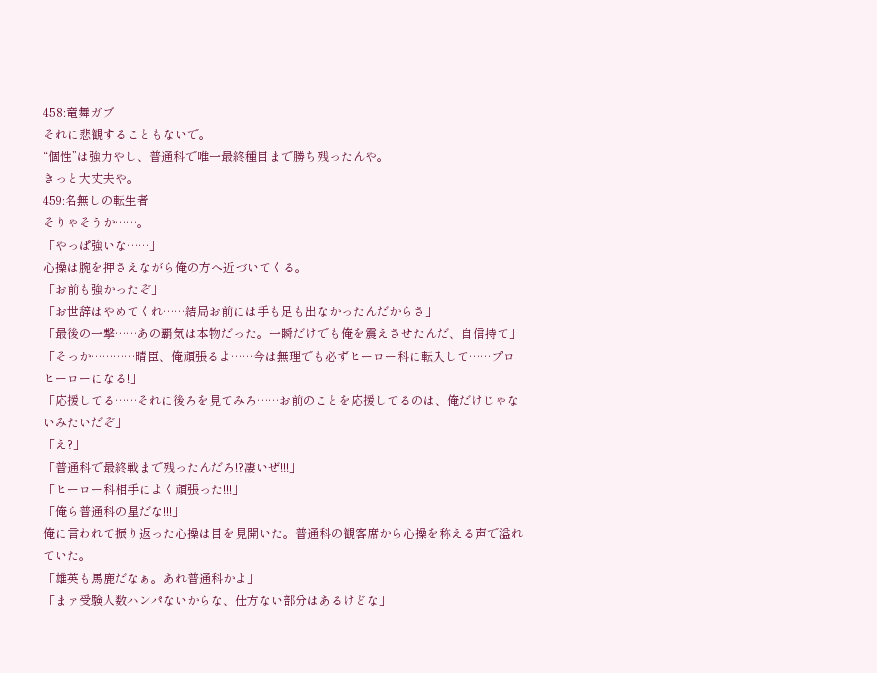458:竜舞ガブ
それに悲観することもないで。
“個性”は強力やし、普通科で唯一最終種目まで勝ち残ったんや。
きっと大丈夫や。
459:名無しの転生者
そりゃそうか……。
「やっぱ強いな……」
心操は腕を押さえながら俺の方へ近づいてくる。
「お前も強かったぞ」
「お世辞はやめてくれ……結局お前には手も足も出なかったんだからさ」
「最後の一撃……あの覇気は本物だった。一瞬だけでも俺を震えさせたんだ、自信持て」
「そっか…………晴臣、俺頑張るよ……今は無理でも必ずヒーロー科に転入して……プロヒーローになる!」
「応援してる……それに後ろを見てみろ……お前のことを応援してるのは、俺だけじゃないみたいだぞ」
「え?」
「普通科で最終戦まで残ったんだろ!?凄いぜ!!!」
「ヒーロー科相手によく頑張った!!!」
「俺ら普通科の星だな!!!」
俺に言われて振り返った心操は目を見開いた。普通科の観客席から心操を称える声で溢れていた。
「雄英も馬鹿だなぁ。あれ普通科かよ」
「まァ受験人数ハンパないからな、仕方ない部分はあるけどな」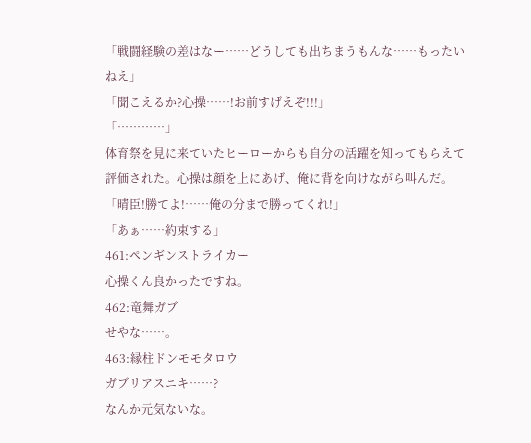「戦闘経験の差はなー……どうしても出ちまうもんな……もったいねえ」
「聞こえるか?心操……!お前すげえぞ!!!」
「…………」
体育祭を見に来ていたヒーローからも自分の活躍を知ってもらえて評価された。心操は顔を上にあげ、俺に背を向けながら叫んだ。
「晴臣!勝てよ!……俺の分まで勝ってくれ!」
「あぁ……約束する」
461:ペンギンストライカー
心操くん良かったですね。
462:竜舞ガブ
せやな……。
463:縁柱ドンモモタロウ
ガブリアスニキ……?
なんか元気ないな。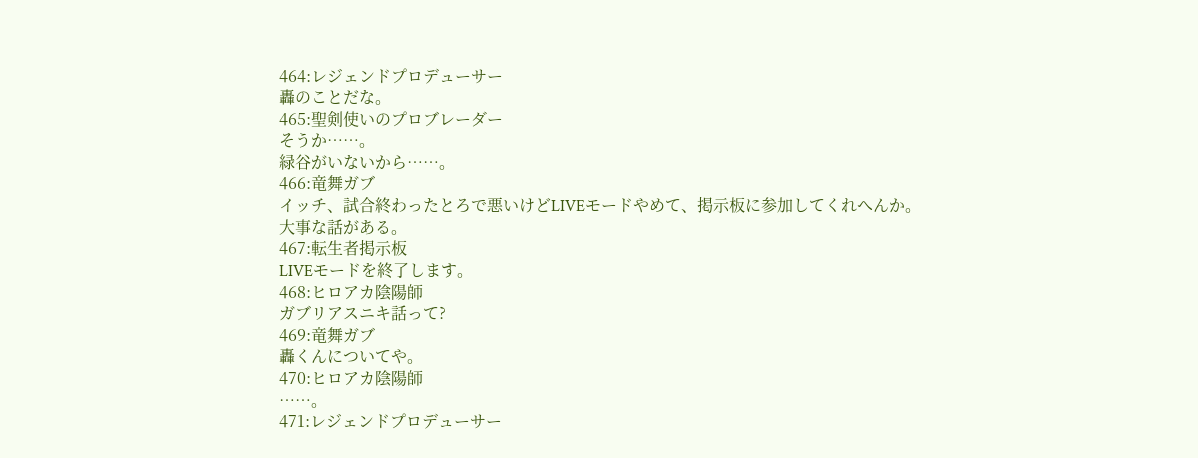464:レジェンドプロデューサー
轟のことだな。
465:聖剣使いのプロブレーダー
そうか……。
緑谷がいないから……。
466:竜舞ガブ
イッチ、試合終わったとろで悪いけどLIVEモードやめて、掲示板に参加してくれへんか。
大事な話がある。
467:転生者掲示板
LIVEモードを終了します。
468:ヒロアカ陰陽師
ガブリアスニキ話って?
469:竜舞ガブ
轟くんについてや。
470:ヒロアカ陰陽師
……。
471:レジェンドプロデューサー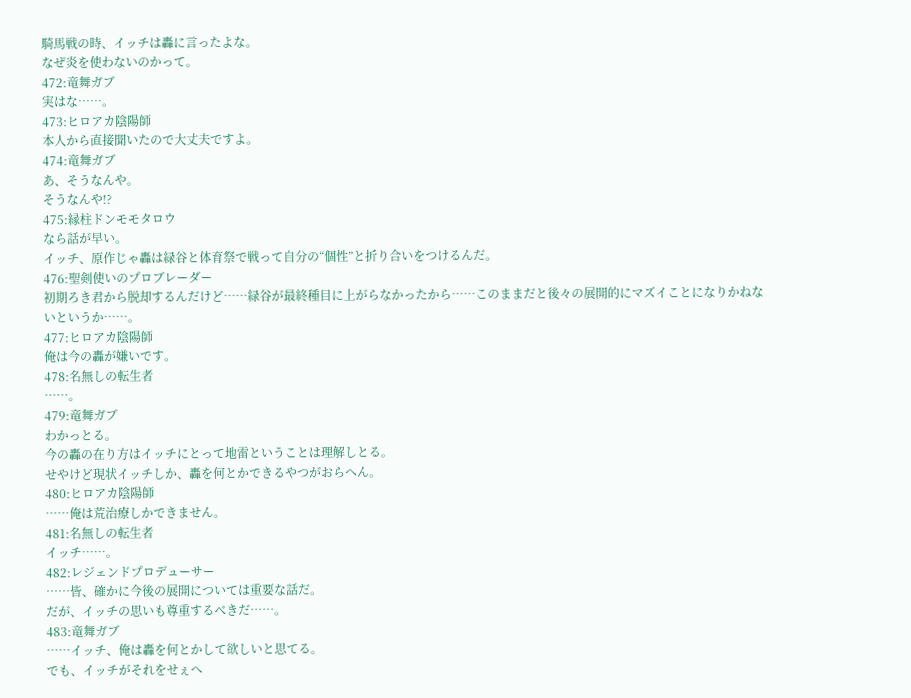騎馬戦の時、イッチは轟に言ったよな。
なぜ炎を使わないのかって。
472:竜舞ガブ
実はな……。
473:ヒロアカ陰陽師
本人から直接聞いたので大丈夫ですよ。
474:竜舞ガブ
あ、そうなんや。
そうなんや!?
475:縁柱ドンモモタロウ
なら話が早い。
イッチ、原作じゃ轟は緑谷と体育祭で戦って自分の“個性”と折り合いをつけるんだ。
476:聖剣使いのプロブレーダー
初期ろき君から脱却するんだけど……緑谷が最終種目に上がらなかったから……このままだと後々の展開的にマズイことになりかねないというか……。
477:ヒロアカ陰陽師
俺は今の轟が嫌いです。
478:名無しの転生者
……。
479:竜舞ガブ
わかっとる。
今の轟の在り方はイッチにとって地雷ということは理解しとる。
せやけど現状イッチしか、轟を何とかできるやつがおらへん。
480:ヒロアカ陰陽師
……俺は荒治療しかできません。
481:名無しの転生者
イッチ……。
482:レジェンドプロデューサー
……皆、確かに今後の展開については重要な話だ。
だが、イッチの思いも尊重するべきだ……。
483:竜舞ガブ
……イッチ、俺は轟を何とかして欲しいと思てる。
でも、イッチがそれをせぇへ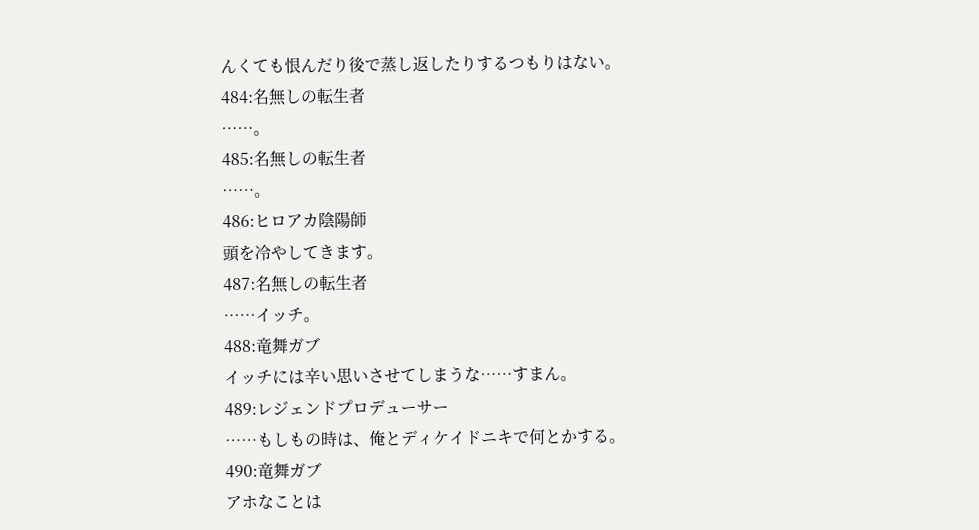んくても恨んだり後で蒸し返したりするつもりはない。
484:名無しの転生者
……。
485:名無しの転生者
……。
486:ヒロアカ陰陽師
頭を冷やしてきます。
487:名無しの転生者
……イッチ。
488:竜舞ガブ
イッチには辛い思いさせてしまうな……すまん。
489:レジェンドプロデューサー
……もしもの時は、俺とディケイドニキで何とかする。
490:竜舞ガブ
アホなことは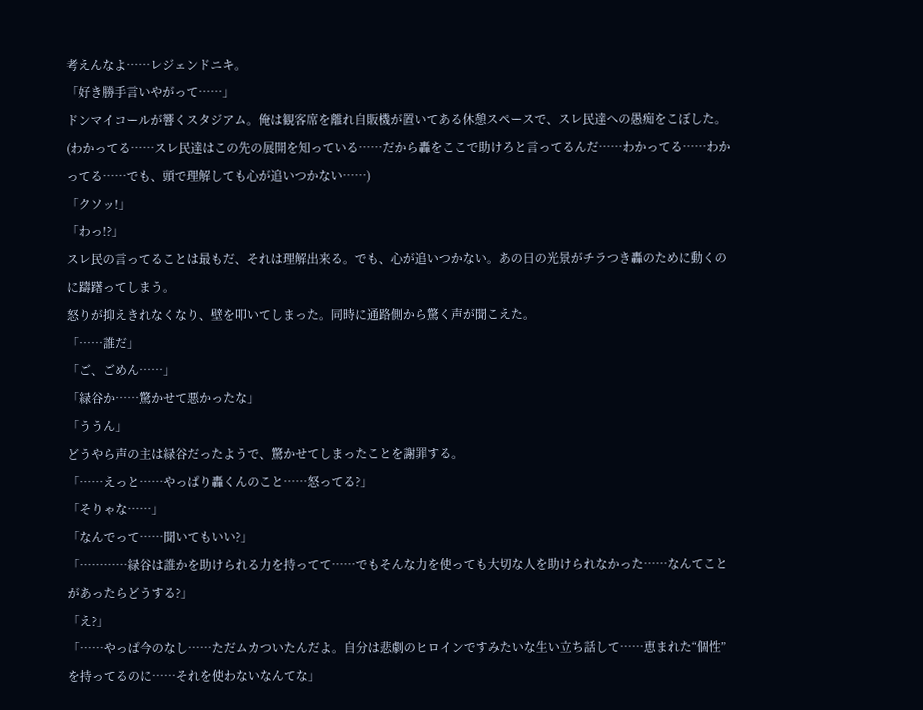考えんなよ……レジェンドニキ。
「好き勝手言いやがって……」
ドンマイコールが響くスタジアム。俺は観客席を離れ自販機が置いてある休憩スペースで、スレ民達への愚痴をこぼした。
(わかってる……スレ民達はこの先の展開を知っている……だから轟をここで助けろと言ってるんだ……わかってる……わかってる……でも、頭で理解しても心が追いつかない……)
「クソッ!」
「わっ!?」
スレ民の言ってることは最もだ、それは理解出来る。でも、心が追いつかない。あの日の光景がチラつき轟のために動くのに躊躇ってしまう。
怒りが抑えきれなくなり、壁を叩いてしまった。同時に通路側から驚く声が聞こえた。
「……誰だ」
「ご、ごめん……」
「緑谷か……驚かせて悪かったな」
「ううん」
どうやら声の主は緑谷だったようで、驚かせてしまったことを謝罪する。
「……えっと……やっぱり轟くんのこと……怒ってる?」
「そりゃな……」
「なんでって……聞いてもいい?」
「…………緑谷は誰かを助けられる力を持ってて……でもそんな力を使っても大切な人を助けられなかった……なんてことがあったらどうする?」
「え?」
「……やっぱ今のなし……ただムカついたんだよ。自分は悲劇のヒロインですみたいな生い立ち話して……恵まれた“個性”を持ってるのに……それを使わないなんてな」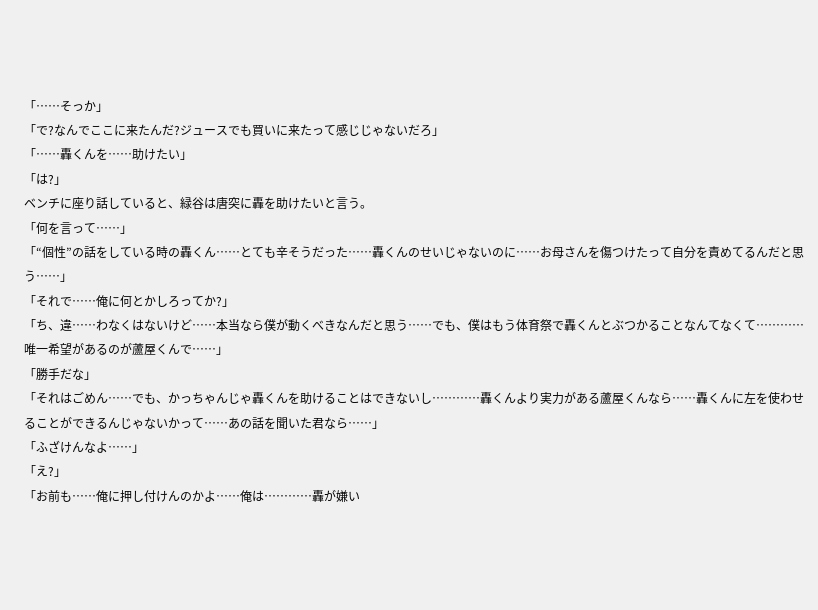「……そっか」
「で?なんでここに来たんだ?ジュースでも買いに来たって感じじゃないだろ」
「……轟くんを……助けたい」
「は?」
ベンチに座り話していると、緑谷は唐突に轟を助けたいと言う。
「何を言って……」
「“個性”の話をしている時の轟くん……とても辛そうだった……轟くんのせいじゃないのに……お母さんを傷つけたって自分を責めてるんだと思う……」
「それで……俺に何とかしろってか?」
「ち、違……わなくはないけど……本当なら僕が動くべきなんだと思う……でも、僕はもう体育祭で轟くんとぶつかることなんてなくて…………唯一希望があるのが蘆屋くんで……」
「勝手だな」
「それはごめん……でも、かっちゃんじゃ轟くんを助けることはできないし…………轟くんより実力がある蘆屋くんなら……轟くんに左を使わせることができるんじゃないかって……あの話を聞いた君なら……」
「ふざけんなよ……」
「え?」
「お前も……俺に押し付けんのかよ……俺は…………轟が嫌い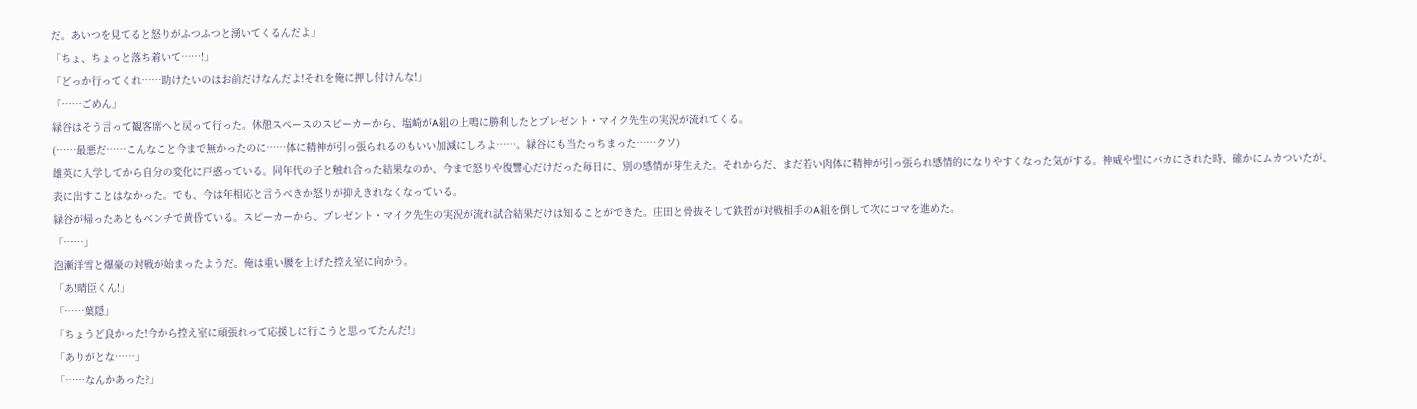だ。あいつを見てると怒りがふつふつと湧いてくるんだよ」
「ちょ、ちょっと落ち着いて……!」
「どっか行ってくれ……助けたいのはお前だけなんだよ!それを俺に押し付けんな!」
「……ごめん」
緑谷はそう言って観客席へと戻って行った。休憩スペースのスピーカーから、塩崎がA組の上鳴に勝利したとプレゼント・マイク先生の実況が流れてくる。
(……最悪だ……こんなこと今まで無かったのに……体に精神が引っ張られるのもいい加減にしろよ……。緑谷にも当たっちまった……クソ)
雄英に入学してから自分の変化に戸惑っている。同年代の子と触れ合った結果なのか、今まで怒りや復讐心だけだった毎日に、別の感情が芽生えた。それからだ、まだ若い肉体に精神が引っ張られ感情的になりやすくなった気がする。神威や聖にバカにされた時、確かにムカついたが、表に出すことはなかった。でも、今は年相応と言うべきか怒りが抑えきれなくなっている。
緑谷が帰ったあともベンチで黄昏ている。スピーカーから、プレゼント・マイク先生の実況が流れ試合結果だけは知ることができた。庄田と骨抜そして鉄哲が対戦相手のA組を倒して次にコマを進めた。
「……」
泡瀬洋雪と爆豪の対戦が始まったようだ。俺は重い腰を上げた控え室に向かう。
「あ!晴臣くん!」
「……葉隠」
「ちょうど良かった!今から控え室に頑張れって応援しに行こうと思ってたんだ!」
「ありがとな……」
「……なんかあった?」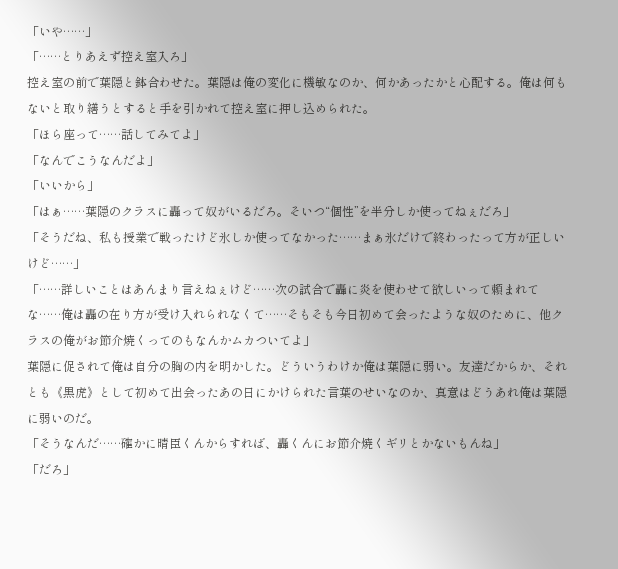「いや……」
「……とりあえず控え室入ろ」
控え室の前で葉隠と鉢合わせた。葉隠は俺の変化に機敏なのか、何かあったかと心配する。俺は何もないと取り繕うとすると手を引かれて控え室に押し込められた。
「ほら座って……話してみてよ」
「なんでこうなんだよ」
「いいから」
「はぁ……葉隠のクラスに轟って奴がいるだろ。そいつ“個性”を半分しか使ってねぇだろ」
「そうだね、私も授業で戦ったけど氷しか使ってなかった……まぁ氷だけで終わったって方が正しいけど……」
「……詳しいことはあんまり言えねぇけど……次の試合で轟に炎を使わせて欲しいって頼まれてな……俺は轟の在り方が受け入れられなくて……そもそも今日初めて会ったような奴のために、他クラスの俺がお節介焼くってのもなんかムカついてよ」
葉隠に促されて俺は自分の胸の内を明かした。どういうわけか俺は葉隠に弱い。友達だからか、それとも《黒虎》として初めて出会ったあの日にかけられた言葉のせいなのか、真意はどうあれ俺は葉隠に弱いのだ。
「そうなんだ……確かに晴臣くんからすれば、轟くんにお節介焼くギリとかないもんね」
「だろ」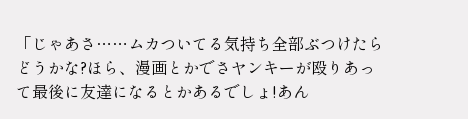「じゃあさ……ムカついてる気持ち全部ぶつけたらどうかな?ほら、漫画とかでさヤンキーが殴りあって最後に友達になるとかあるでしょ!あん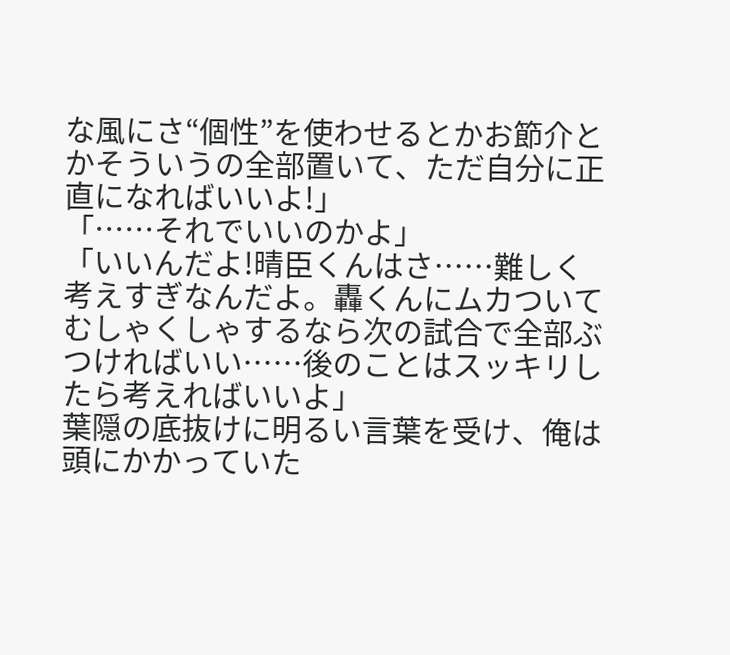な風にさ“個性”を使わせるとかお節介とかそういうの全部置いて、ただ自分に正直になればいいよ!」
「……それでいいのかよ」
「いいんだよ!晴臣くんはさ……難しく考えすぎなんだよ。轟くんにムカついてむしゃくしゃするなら次の試合で全部ぶつければいい……後のことはスッキリしたら考えればいいよ」
葉隠の底抜けに明るい言葉を受け、俺は頭にかかっていた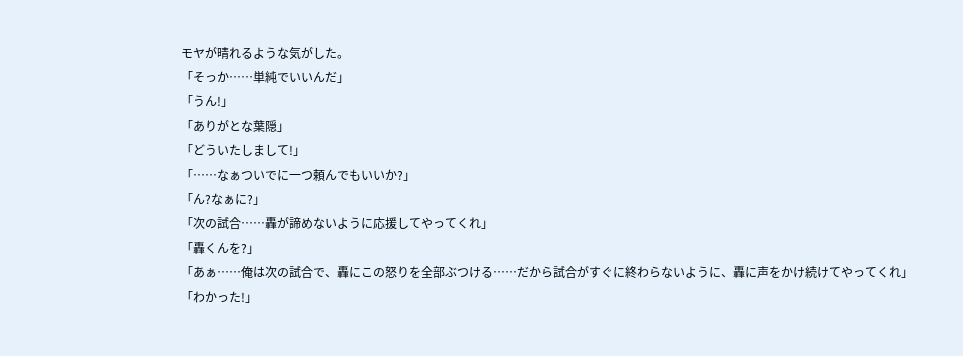モヤが晴れるような気がした。
「そっか……単純でいいんだ」
「うん!」
「ありがとな葉隠」
「どういたしまして!」
「……なぁついでに一つ頼んでもいいか?」
「ん?なぁに?」
「次の試合……轟が諦めないように応援してやってくれ」
「轟くんを?」
「あぁ……俺は次の試合で、轟にこの怒りを全部ぶつける……だから試合がすぐに終わらないように、轟に声をかけ続けてやってくれ」
「わかった!」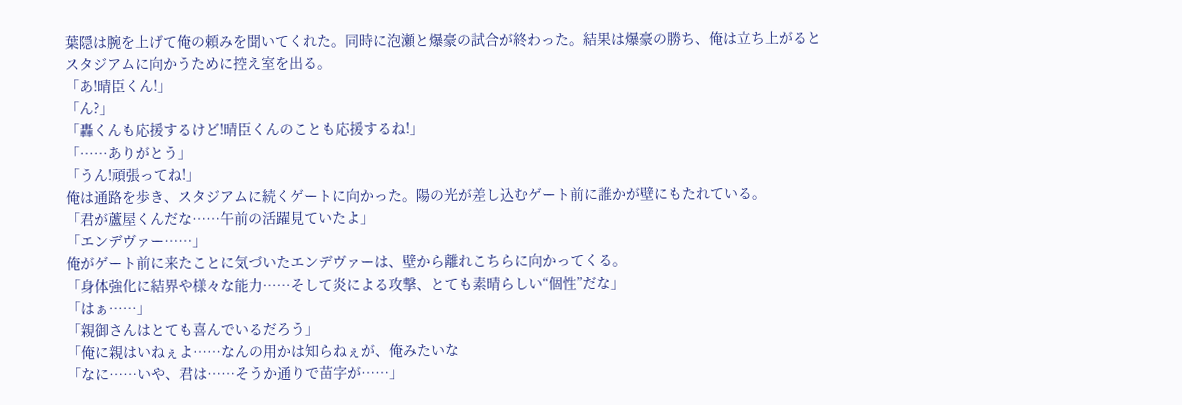葉隠は腕を上げて俺の頼みを聞いてくれた。同時に泡瀬と爆豪の試合が終わった。結果は爆豪の勝ち、俺は立ち上がるとスタジアムに向かうために控え室を出る。
「あ!晴臣くん!」
「ん?」
「轟くんも応援するけど!晴臣くんのことも応援するね!」
「……ありがとう」
「うん!頑張ってね!」
俺は通路を歩き、スタジアムに続くゲートに向かった。陽の光が差し込むゲート前に誰かが壁にもたれている。
「君が蘆屋くんだな……午前の活躍見ていたよ」
「エンデヴァー……」
俺がゲート前に来たことに気づいたエンデヴァーは、壁から離れこちらに向かってくる。
「身体強化に結界や様々な能力……そして炎による攻撃、とても素晴らしい“個性”だな」
「はぁ……」
「親御さんはとても喜んでいるだろう」
「俺に親はいねぇよ……なんの用かは知らねぇが、俺みたいな
「なに……いや、君は……そうか通りで苗字が……」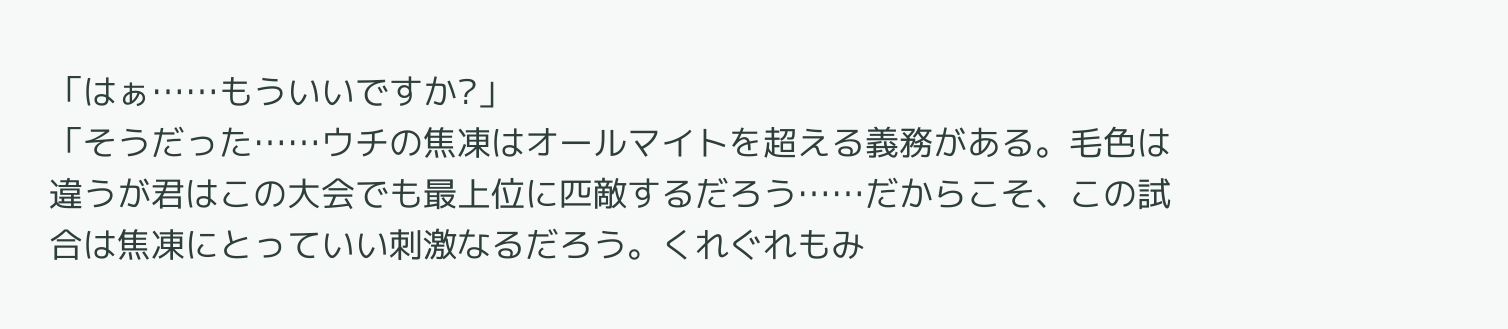「はぁ……もういいですか?」
「そうだった……ウチの焦凍はオールマイトを超える義務がある。毛色は違うが君はこの大会でも最上位に匹敵するだろう……だからこそ、この試合は焦凍にとっていい刺激なるだろう。くれぐれもみ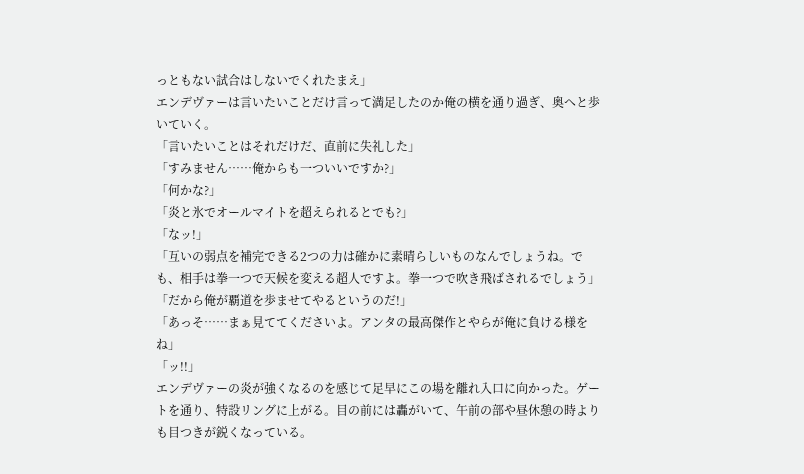っともない試合はしないでくれたまえ」
エンデヴァーは言いたいことだけ言って満足したのか俺の横を通り過ぎ、奥へと歩いていく。
「言いたいことはそれだけだ、直前に失礼した」
「すみません……俺からも一ついいですか?」
「何かな?」
「炎と氷でオールマイトを超えられるとでも?」
「なッ!」
「互いの弱点を補完できる2つの力は確かに素晴らしいものなんでしょうね。でも、相手は拳一つで天候を変える超人ですよ。拳一つで吹き飛ばされるでしょう」
「だから俺が覇道を歩ませてやるというのだ!」
「あっそ……まぁ見ててくださいよ。アンタの最高傑作とやらが俺に負ける様をね」
「ッ!!」
エンデヴァーの炎が強くなるのを感じて足早にこの場を離れ入口に向かった。ゲートを通り、特設リングに上がる。目の前には轟がいて、午前の部や昼休憩の時よりも目つきが鋭くなっている。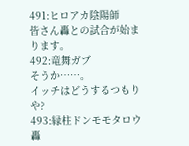491:ヒロアカ陰陽師
皆さん轟との試合が始まります。
492:竜舞ガブ
そうか……。
イッチはどうするつもりや?
493:縁柱ドンモモタロウ
轟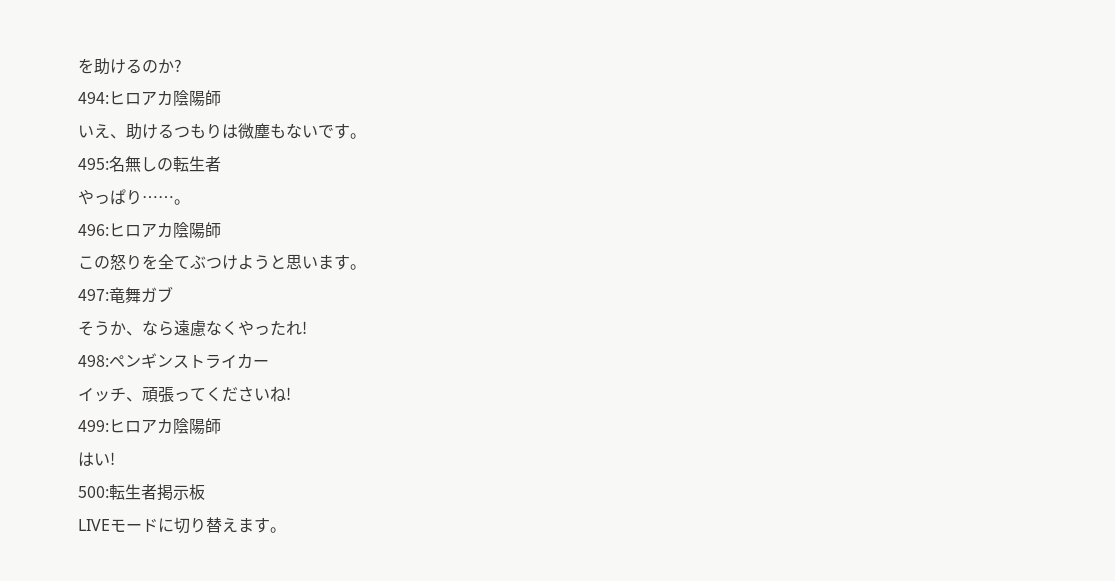を助けるのか?
494:ヒロアカ陰陽師
いえ、助けるつもりは微塵もないです。
495:名無しの転生者
やっぱり……。
496:ヒロアカ陰陽師
この怒りを全てぶつけようと思います。
497:竜舞ガブ
そうか、なら遠慮なくやったれ!
498:ペンギンストライカー
イッチ、頑張ってくださいね!
499:ヒロアカ陰陽師
はい!
500:転生者掲示板
LIVEモードに切り替えます。